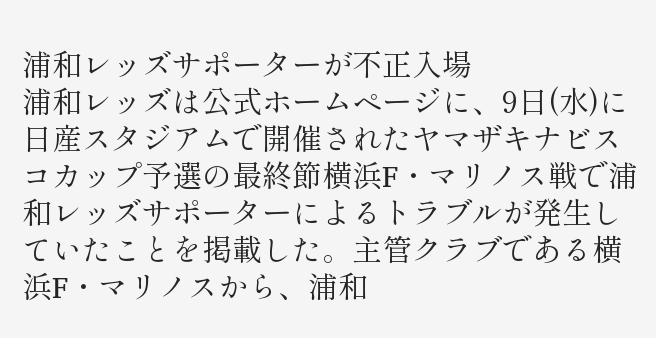浦和レッズサポーターが不正入場
浦和レッズは公式ホームページに、9日(水)に日産スタジアムで開催されたヤマザキナビスコカップ予選の最終節横浜F・マリノス戦で浦和レッズサポーターによるトラブルが発生していたことを掲載した。主管クラブである横浜F・マリノスから、浦和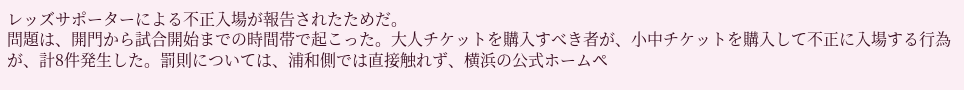レッズサポーターによる不正入場が報告されたためだ。
問題は、開門から試合開始までの時間帯で起こった。大人チケットを購入すべき者が、小中チケットを購入して不正に入場する行為が、計8件発生した。罰則については、浦和側では直接触れず、横浜の公式ホームペ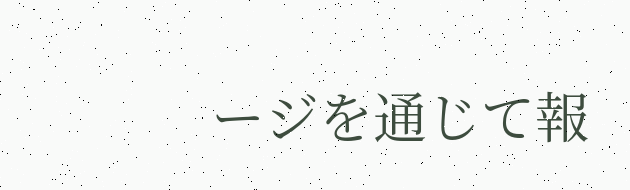ージを通じて報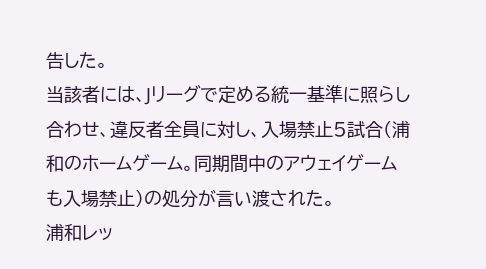告した。
当該者には、Jリーグで定める統一基準に照らし合わせ、違反者全員に対し、入場禁止5試合(浦和のホームゲーム。同期間中のアウェイゲームも入場禁止)の処分が言い渡された。
浦和レッ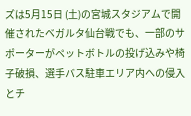ズは5月15日 (土)の宮城スタジアムで開催されたベガルタ仙台戦でも、一部のサポーターがペットボトルの投げ込みや椅子破損、選手バス駐車エリア内への侵入とチ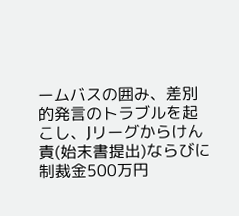ームバスの囲み、差別的発言のトラブルを起こし、Jリーグからけん責(始末書提出)ならびに制裁金500万円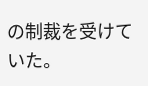の制裁を受けていた。